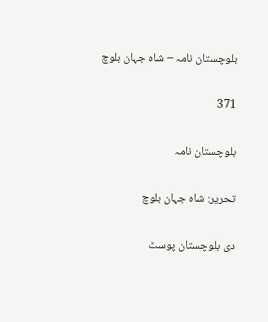بلوچستان نامہ – شاہ جہان بلوچ

371

بلوچستان نامہ

تحریر: شاہ جہان بلوچ

دی بلوچستان پوسٹ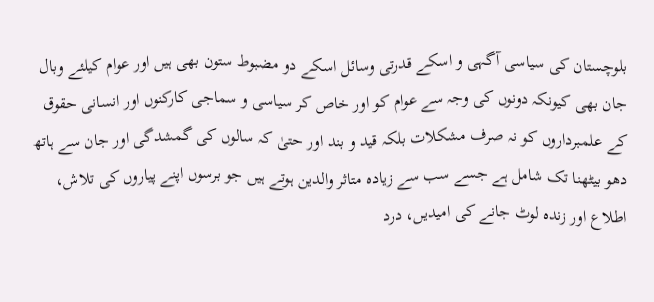بلوچستان کی سیاسی آگہی و اسکے قدرتی وسائل اسکے دو مضبوط ستون بھی ہیں اور عوام کیلئے وبال جان بھی کیونکہ دونوں کی وجہ سے عوام کو اور خاص کر سیاسی و سماجی کارکنوں اور انسانی حقوق کے علمبرداروں کو نہ صرف مشکلات بلکہ قید و بند اور حتیٰ کہ سالوں کی گمشدگی اور جان سے ہاتھ دھو بیٹھنا تک شامل ہے جسے سب سے زیادہ متاثر والدین ہوتے ہیں جو برسوں اپنے پیاروں کی تلاش، اطلاع اور زندہ لوٹ جانے کی امیدیں، درد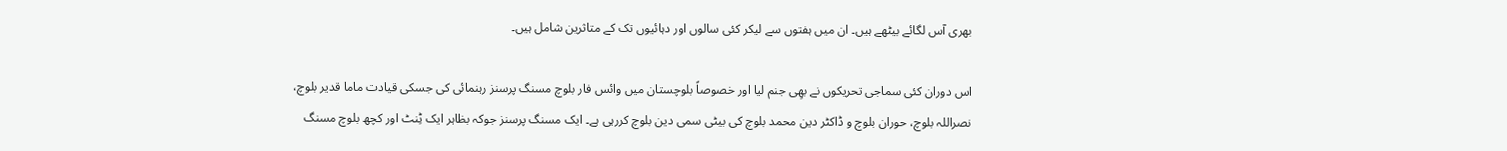بھری آس لگائے بیٹھے ہیں۔ ان میں ہفتوں سے لیکر کئی سالوں اور دہائیوں تک کے متاثرین شامل ہیں۔

اس دوران کئی سماجی تحریکوں نے بھِی جنم لیا اور خصوصاً بلوچستان میں وائس فار بلوچ مسنگ پرسنز رہنمائی کی جسکی قیادت ماما قدیر بلوچ، نصراللہ بلوچ، حوران بلوچ و ڈاکٹر دین محمد بلوچ کی بیٹی سمی دین بلوچ کررہی ہے۔ ایک مسنگ پرسنز جوکہ بظاہر ایک ٹِنٹ اور کچھ بلوچ مسنگ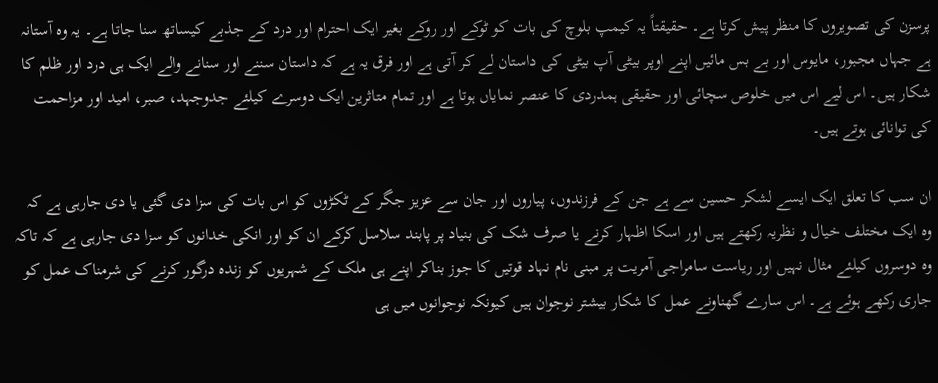پرسزن کی تصویروں کا منظر پیش کرتا ہے۔ حقیقتاً یہ کیمپ بلوچ کی بات کو ٹوکے اور روکے بغیر ایک احترام اور درد کے جذبے کیساتھ سنا جاتا ہے۔ یہ وہ آستانہ ہے جہاں مجبور، مایوس اور بے بس مائیں اپنے اوپر بیٹی آپ بیٹی کی داستان لے کر آتی ہے اور فرق یہ ہے کہ داستان سننے اور سنانے والے ایک ہی درد اور ظلم کا شکار ہیں۔ اس لیے اس میں خلوص سچائی اور حقیقی ہمدردی کا عنصر نمایاں ہوتا ہے اور تمام متاثرین ایک دوسرے کیلئے جدوجہد، صبر، امید اور مزاحمت کی توانائی ہوتے ہیں۔

ان سب کا تعلق ایک ایسے لشکر حسین سے ہے جن کے فرزندوں، پیاروں اور جان سے عزیز جگر کے ٹکڑوں کو اس بات کی سزا دی گئی یا دی جارہی ہے کہ وہ ایک مختلف خیال و نظریہ رکھتے ہیں اور اسکا اظہار کرنے یا صرف شک کی بنیاد پر پابند سلاسل کرکے ان کو اور انکی خدانوں کو سزا دی جارہی ہے کہ تاکہ وہ دوسروں کیلئے مثال نہیں اور ریاست سامراجی آمریت پر مبنی نام نہاد قوتیں کا جوز بناکر اپنے ہی ملک کے شہریوں کو زندہ درگور کرنے کی شرمناک عمل کو جاری رکھے ہوئے ہے۔ اس سارے گھناونے عمل کا شکار بیشتر نوجوان ہیں کیونکہ نوجوانوں میں ہی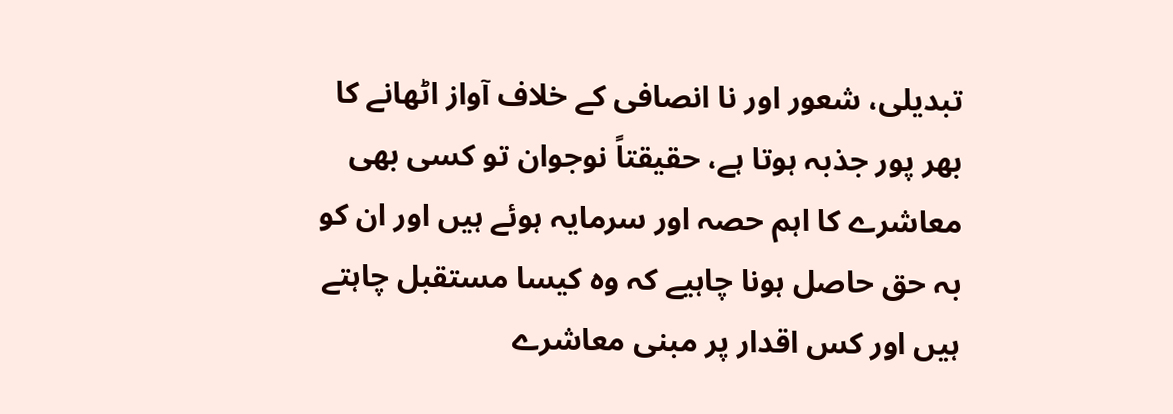تبدیلی، شعور اور نا انصافی کے خلاف آواز اٹھانے کا بھر پور جذبہ ہوتا ہے، حقیقتاً نوجوان تو کسی بھی معاشرے کا اہم حصہ اور سرمایہ ہوئے ہیں اور ان کو بہ حق حاصل ہونا چاہیے کہ وہ کیسا مستقبل چاہتے ہیں اور کس اقدار پر مبنی معاشرے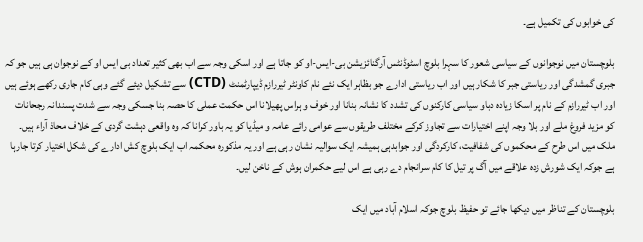کی خوابوں کی تکمیل ہے۔

بلوچستان میں نوجوانوں کے سیاسی شعور کا سہرا بلوچ اسٹوڈنٹس آرگنائزیشن بی-ایس-او کو جاتا ہے اور اسکی وجہ سے اب بھی کثیر تعداد بی ایس او کے نوجوان ہی ہیں جو کہ جبری گمشدگی اور ریاستی جبر کا شکار ہیں اور اب ریاستی ادارے جو بظاہر ایک نئے نام کاونٹر ٹیررازم ڈیپارٹمنٹ (CTD) سے تشکیل دیئے گئے وہی کام جاری رکھے ہوئے ہیں اور اب ٹیررازم کے نام پر اسکا زیادہ دباو سیاسی کارکنوں کی تشدد کا نشانہ بنانا اور خوف و ہراس پھیلانا اس حکمت عملی کا حصہ بنا جسکی وجہ سے شدت پسندانہ رجحانات کو مزید فروغ ملے اور بلا وجہ اپنے اختیارات سے تجاوز کرکے مختلف طریقوں سے عوامی رائے عامہ و میڈیا کو یہ باور کرانا کہ وہ واقعی دہشت گردی کے خلاف محاذ آراء ہیں۔ ملک میں اس طرح کے محکموں کی شفافیت، کارکردگی اور جوابدہی ہمیشہ ایک سوالیہ نشان رہی ہے اور یہ مذکورہ محکمہ اب ایک بلوچ کش ادارے کی شکل اختیار کرتا جارہا ہے جوکہ ایک شورش زدہ علاقے میں آگ پر تیل کا کام سرانجام دے رہی ہے اس لیے حکمران ہوش کے ناخن لیں۔

بلوچستان کے تناظر میں دیکھا جائے تو حفیظ بلوچ جوکہ اسلام آباد میں ایک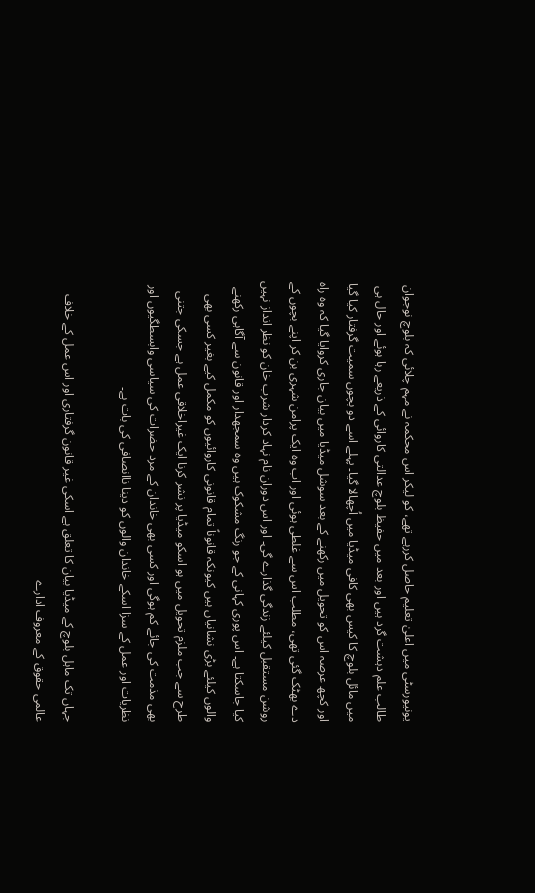یونیورسٹی میں اعلیٰ تعلیم حاصل کررہے تھے، کو لیکر اس محکمہ نے مہم چلائی کہ بلوچ نوجوان طالب علم دہشت گرد ہیں اور بعد میں حفیظ بلوچ عدالتی کاروائی کے ذریعے رہا ہوئے اور حال ہی میں مائل بلوچ کا کیس بھی کافی میڈیا میں اُچھالا گیا۔ پہلے اسے دو بچوں سمیت گرفتار کیا گیا اور کچھ عرصہ اس کو تحویل میں رکھنے کے بعد سوشل میڈیا میں بیان جاری کروایا گیا کہ وہ راہ دے بھٹک گئی تھی، مطلب اس سے غلطی ہوئی اور اب وہ ایک پرامن شہری بن کر اپنے بچوں کے روشن مستقبل کیلئے زندگی گذارے گی۔ اور اس دوران نام نہاد کردار شرب خان کو نظر انداز نہیں کیا جاسکتا ہے۔ اس پوری کہانی کے جو رنگ مشکوک ہیں وہ سمجھدار اور قانون سے آگاہی رکھنے والوں کیلئے بڑی نشانیاں ہیں کیونکہ قانوناً تمام قانونی کاروائیوں کو مکمل کیے بغیر کسی بھی طرح سے جب ملزم تحویل میں ہو اسکو میڈیا پر نشر کرنا ایک غیراخلاقی عمل ہے جسکی جتنی بھی مذمت کی جائے کم ہوگی اور کسی بھی خاندان کے مرد حضرات کی سیاسی وابسطگیوں اور نظریات اور عمل کے سزا اسکے خاندان والوں کو دینا ناانصافی کی بات ہے۔

جہاں تک ماہل بلوچ کے میڈیا بیان کا تعلق ہے اسکی غیر قانون گرفتاری اور اس عمل کے خلاف عالمی حقوق کے معروف ادارے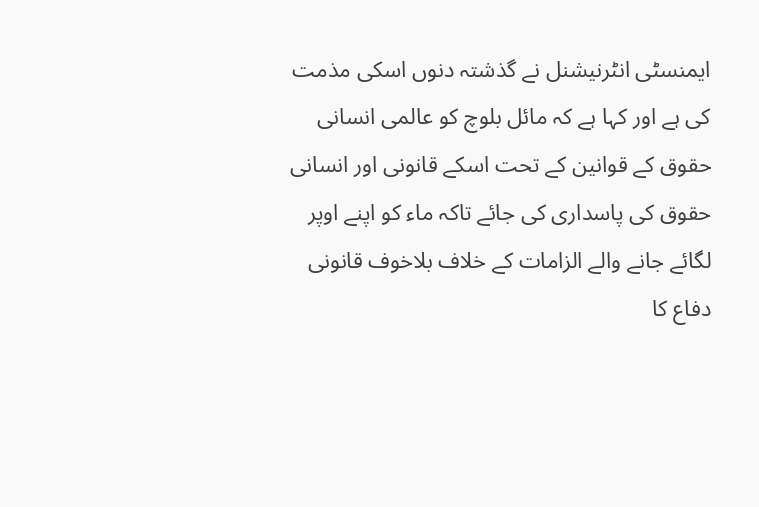ایمنسٹی انٹرنیشنل نے گذشتہ دنوں اسکی مذمت کی ہے اور کہا ہے کہ مائل بلوچ کو عالمی انسانی حقوق کے قوانین کے تحت اسکے قانونی اور انسانی حقوق کی پاسداری کی جائے تاکہ ماء کو اپنے اوپر لگائے جانے والے الزامات کے خلاف بلاخوف قانونی دفاع کا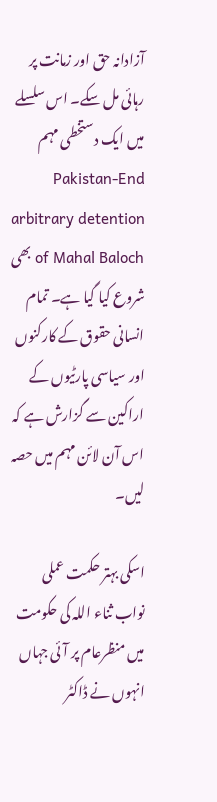آزادانہ حق اور زمانت پر رہائی مل سکے۔ اس سلسلے میں ایک دستخطی مہم Pakistan-End arbitrary detention of Mahal Baloch بھی شروع کیا گیا ہے۔ تمام انسانی حقوق کے کارکنوں اور سیاسی پارٹیوں کے اراکین سے گزارش ہے کہ اس آن لائن مہم میں حصہ لیں۔

اسکی بہتر حکمت عملی نواب ثناء اللہ کی حکومت میں منظرعام پر آئی جہاں انہوں نے ڈاکٹر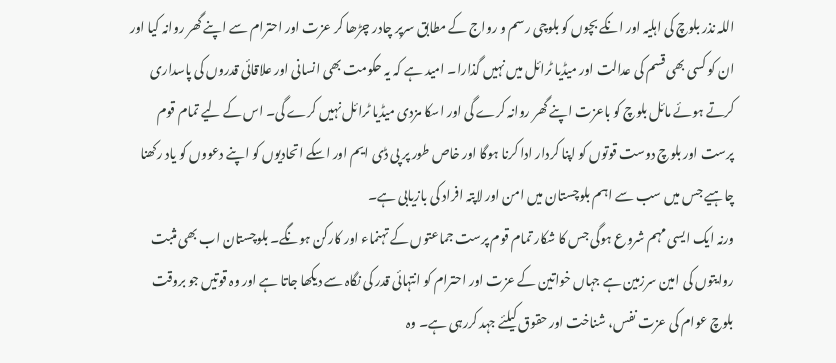اللہ نذر بلوچ کی اہلیہ اور انکے بچوں کو بلوچی رسم و رواج کے مطابق سرپر چادر چڑھا کر عزت اور احترام سے اپنے گھر روانہ کیا اور ان کو کسی بھی قسم کی عدالت اور میڈیا ٹرائل میں نہیں گذارا۔ امید ہے کہ یہ حکومت بھی انسانی اور علاقائی قدروں کی پاسداری کرتے ہوئے مائل بلوچ کو باعزت اپنے گھر روانہ کرے گی اور اسکا مزدی میڈیا ٹرائل نہیں کرے گی۔ اس کے لیے تمام قوم پرست اور بلوچ دوست قوتوں کو اپنا کردار ادا کرنا ہوگا اور خاص طور پر پی ڈی ایم اور اسکے اتحادیوں کو اپنے دعووں کو یاد رکھنا چاہیے جس میں سب سے اہم بلوچستان میں امن اور لاپتہ افراد کی بازیابی ہے۔
ورنہ ایک ایسی مہم شروع ہوگی جس کا شکار تمام قوم پرست جماعتوں کے تہنماء اور کارکن ہونگے۔ بلوچستان اب بھی مثبت روایتوں کی امین سرزمین ہے جہاں خواتین کے عزت اور احترام کو انتہائی قدر کی نگاہ سے دیکھا جاتا ہے اور وہ قوتیں جو بروقت بلوچ عوام کی عزت نفس، شناخت اور حقوق کیلئے جہد کررہی ہے۔ وہ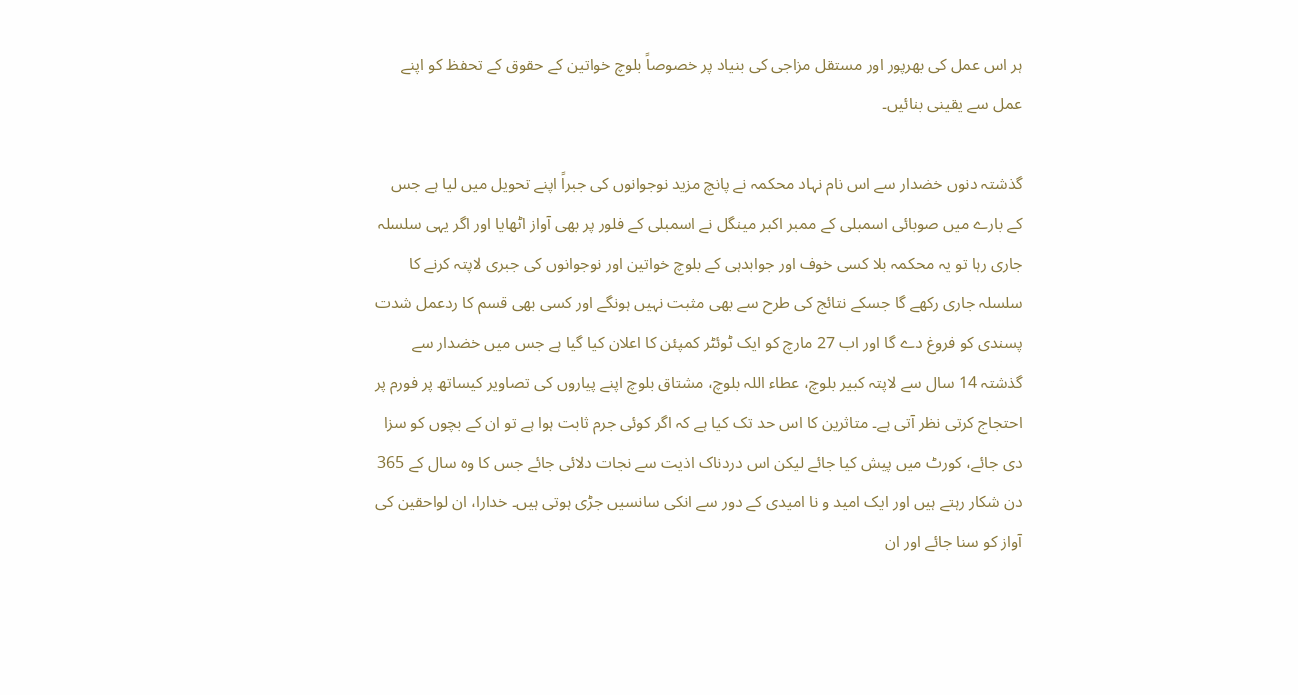ہر اس عمل کی بھرپور اور مستقل مزاجی کی بنیاد پر خصوصاً بلوچ خواتین کے حقوق کے تحفظ کو اپنے عمل سے یقینی بنائیں۔

گذشتہ دنوں خضدار سے اس نام نہاد محکمہ نے پانچ مزید نوجوانوں کی جبراً اپنے تحویل میں لیا ہے جس کے بارے میں صوبائی اسمبلی کے ممبر اکبر مینگل نے اسمبلی کے فلور پر بھی آواز اٹھایا اور اگر یہی سلسلہ جاری رہا تو یہ محکمہ بلا کسی خوف اور جوابدہی کے بلوچ خواتین اور نوجوانوں کی جبری لاپتہ کرنے کا سلسلہ جاری رکھے گا جسکے نتائج کی طرح سے بھی مثبت نہیں ہونگے اور کسی بھی قسم کا ردعمل شدت پسندی کو فروغ دے گا اور اب 27 مارچ کو ایک ٹوئٹر کمپئن کا اعلان کیا گیا ہے جس میں خضدار سے گذشتہ 14 سال سے لاپتہ کبیر بلوچ، عطاء اللہ بلوچ، مشتاق بلوچ اپنے پیاروں کی تصاویر کیساتھ پر فورم پر احتجاج کرتی نظر آتی ہے۔ متاثرین کا اس حد تک کیا ہے کہ اگر کوئی جرم ثابت ہوا ہے تو ان کے بچوں کو سزا دی جائے، کورٹ میں پیش کیا جائے لیکن اس دردناک اذیت سے نجات دلائی جائے جس کا وہ سال کے 365 دن شکار رہتے ہیں اور ایک امید و نا امیدی کے دور سے انکی سانسیں جڑی ہوتی ہیں۔ خدارا، ان لواحقین کی آواز کو سنا جائے اور ان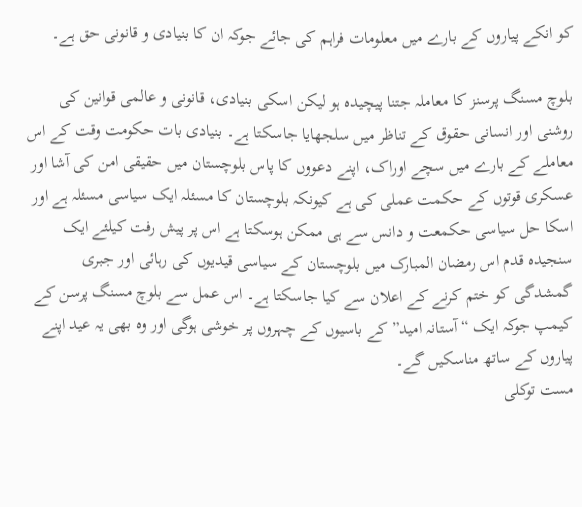کو انکے پیاروں کے بارے میں معلومات فراہم کی جائے جوکہ ان کا بنیادی و قانونی حق ہے۔

بلوچ مسنگ پرسنز کا معاملہ جتنا پیچیدہ ہو لیکن اسکی بنیادی، قانونی و عالمی قوانین کی روشنی اور انسانی حقوق کے تناظر میں سلجھایا جاسکتا ہے۔ بنیادی بات حکومت وقت کے اس معاملے کے بارے میں سچے اوراک، اپنے دعووں کا پاس بلوچستان میں حقیقی امن کی آشا اور عسکری قوتوں کے حکمت عملی کی ہے کیونکہ بلوچستان کا مسئلہ ایک سیاسی مسئلہ ہے اور اسکا حل سیاسی حکمعت و دانس سے ہی ممکن ہوسکتا ہے اس پر پیش رفت کیلئے ایک سنجیدہ قدم اس رمضان المبارک میں بلوچستان کے سیاسی قیدیوں کی رہائی اور جبری گمشدگی کو ختم کرنے کے اعلان سے کیا جاسکتا ہے۔ اس عمل سے بلوچ مسنگ پرسن کے کیمپ جوکہ ایک “آستانہ امید” کے باسیوں کے چہروں پر خوشی ہوگی اور وہ بھی یہ عید اپنے پیاروں کے ساتھ مناسکیں گے۔
مست توکلی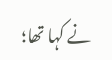نے کہا تھا؛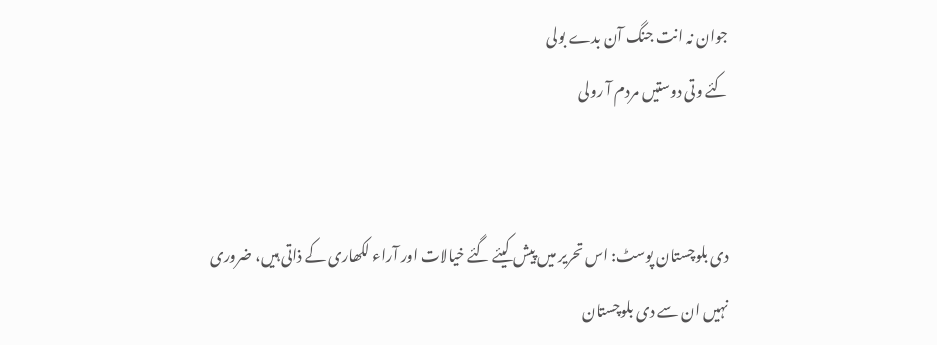جوان نہ انت جنگ آن بدے بولی
کئے وتی دوستیں مردم آ رولی


دی بلوچستان پوسٹ: اس تحریر میں پیش کیئے گئے خیالات اور آراء لکھاری کے ذاتی ہیں، ضروری نہیں ان سے دی بلوچستان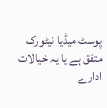پوسٹ میڈیا نیٹورک متفق ہے یا یہ خیالات ادارے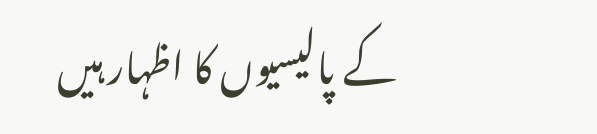کے پالیسیوں کا اظہار ہیں